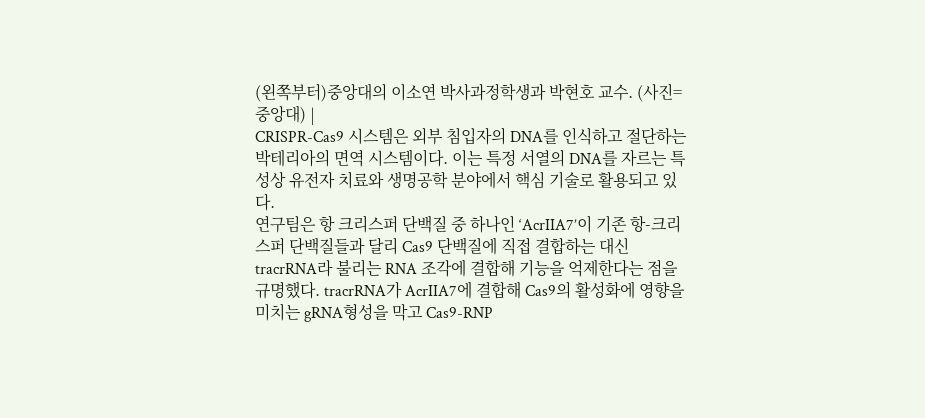(왼쪽부터)중앙대의 이소연 박사과정학생과 박현호 교수. (사진=중앙대) |
CRISPR-Cas9 시스템은 외부 침입자의 DNA를 인식하고 절단하는 박테리아의 면역 시스템이다. 이는 특정 서열의 DNA를 자르는 특성상 유전자 치료와 생명공학 분야에서 핵심 기술로 활용되고 있다.
연구팀은 항 크리스퍼 단백질 중 하나인 ‘AcrIIA7’이 기존 항-크리스퍼 단백질들과 달리 Cas9 단백질에 직접 결합하는 대신 tracrRNA라 불리는 RNA 조각에 결합해 기능을 억제한다는 점을 규명했다. tracrRNA가 AcrIIA7에 결합해 Cas9의 활성화에 영향을 미치는 gRNA형성을 막고 Cas9-RNP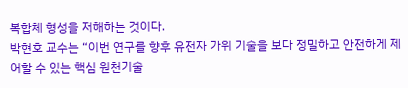복합체 형성을 저해하는 것이다.
박현호 교수는 “이번 연구를 향후 유전자 가위 기술을 보다 정밀하고 안전하게 제어할 수 있는 핵심 원천기술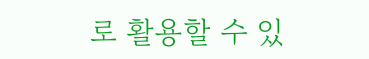로 활용할 수 있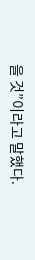을 것”이라고 말했다.